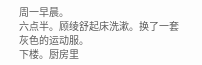周一早晨。
六点半。顾绫舒起床洗漱。换了一套灰色的运动服。
下楼。厨房里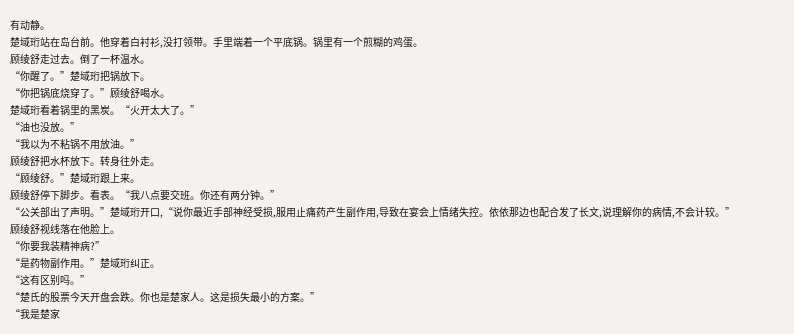有动静。
楚域珩站在岛台前。他穿着白衬衫,没打领带。手里端着一个平底锅。锅里有一个煎糊的鸡蛋。
顾绫舒走过去。倒了一杯温水。
“你醒了。”楚域珩把锅放下。
“你把锅底烧穿了。”顾绫舒喝水。
楚域珩看着锅里的黑炭。“火开太大了。”
“油也没放。”
“我以为不粘锅不用放油。”
顾绫舒把水杯放下。转身往外走。
“顾绫舒。”楚域珩跟上来。
顾绫舒停下脚步。看表。“我八点要交班。你还有两分钟。”
“公关部出了声明。”楚域珩开口,“说你最近手部神经受损,服用止痛药产生副作用,导致在宴会上情绪失控。依依那边也配合发了长文,说理解你的病情,不会计较。”
顾绫舒视线落在他脸上。
“你要我装精神病?”
“是药物副作用。”楚域珩纠正。
“这有区别吗。”
“楚氏的股票今天开盘会跌。你也是楚家人。这是损失最小的方案。”
“我是楚家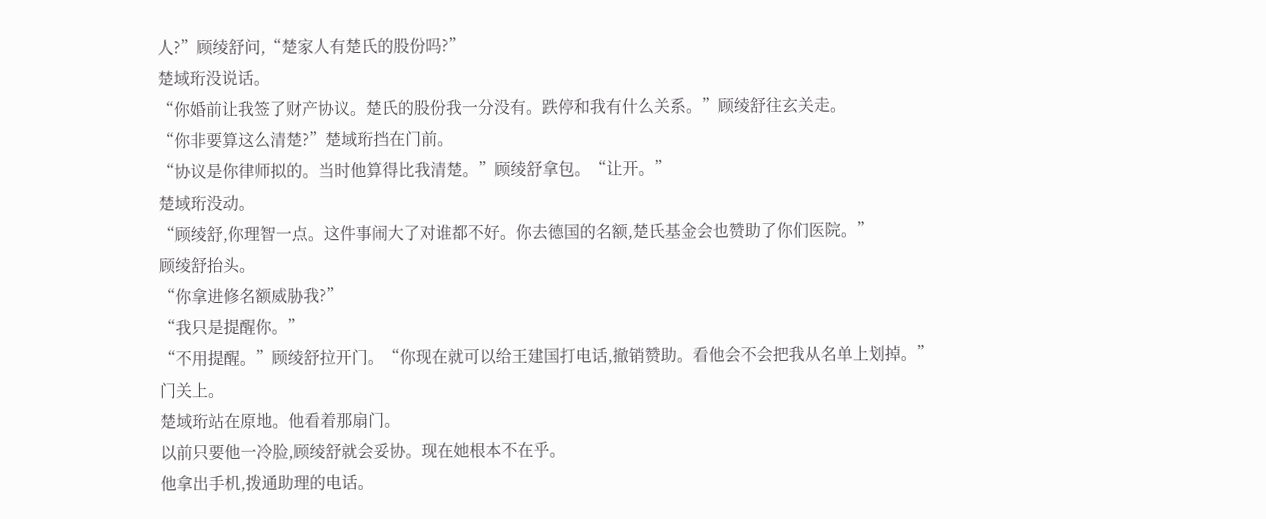人?”顾绫舒问,“楚家人有楚氏的股份吗?”
楚域珩没说话。
“你婚前让我签了财产协议。楚氏的股份我一分没有。跌停和我有什么关系。”顾绫舒往玄关走。
“你非要算这么清楚?”楚域珩挡在门前。
“协议是你律师拟的。当时他算得比我清楚。”顾绫舒拿包。“让开。”
楚域珩没动。
“顾绫舒,你理智一点。这件事闹大了对谁都不好。你去德国的名额,楚氏基金会也赞助了你们医院。”
顾绫舒抬头。
“你拿进修名额威胁我?”
“我只是提醒你。”
“不用提醒。”顾绫舒拉开门。“你现在就可以给王建国打电话,撤销赞助。看他会不会把我从名单上划掉。”
门关上。
楚域珩站在原地。他看着那扇门。
以前只要他一冷脸,顾绫舒就会妥协。现在她根本不在乎。
他拿出手机,拨通助理的电话。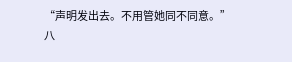“声明发出去。不用管她同不同意。”
八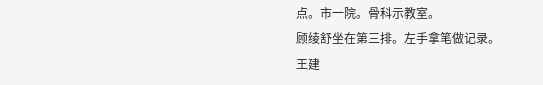点。市一院。骨科示教室。
顾绫舒坐在第三排。左手拿笔做记录。
王建